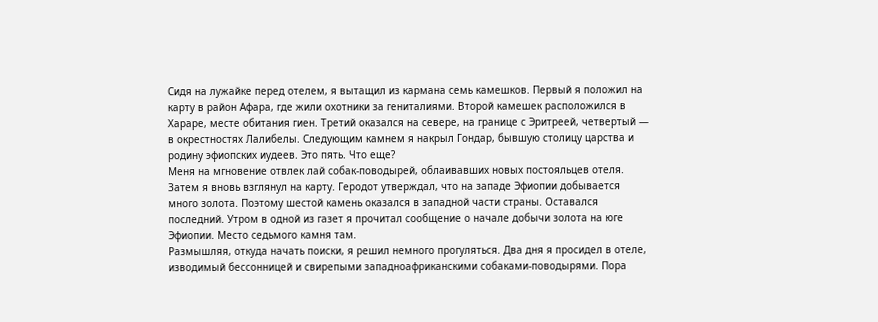Сидя на лужайке перед отелем, я вытащил из кармана семь камешков. Первый я положил на карту в район Афара, где жили охотники за гениталиями. Второй камешек расположился в Хараре, месте обитания гиен. Третий оказался на севере, на границе с Эритреей, четвертый — в окрестностях Лалибелы. Следующим камнем я накрыл Гондар, бывшую столицу царства и родину эфиопских иудеев. Это пять. Что еще?
Меня на мгновение отвлек лай собак-поводырей, облаивавших новых постояльцев отеля.
Затем я вновь взглянул на карту. Геродот утверждал, что на западе Эфиопии добывается много золота. Поэтому шестой камень оказался в западной части страны. Оставался последний. Утром в одной из газет я прочитал сообщение о начале добычи золота на юге Эфиопии. Место седьмого камня там.
Размышляя, откуда начать поиски, я решил немного прогуляться. Два дня я просидел в отеле, изводимый бессонницей и свирепыми западноафриканскими собаками-поводырями. Пора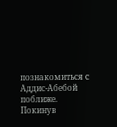познакомиться с Аддис-Абебой поближе.
Покинув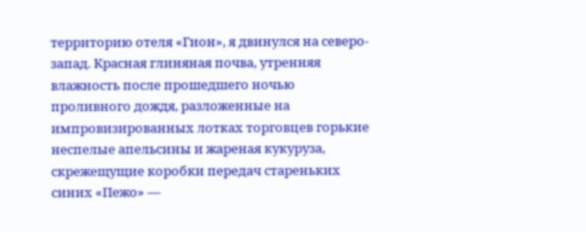территорию отеля «Гион», я двинулся на северо-запад. Красная глиняная почва, утренняя влажность после прошедшего ночью проливного дождя, разложенные на импровизированных лотках торговцев горькие неспелые апельсины и жареная кукуруза, скрежещущие коробки передач стареньких синих «Пежо» —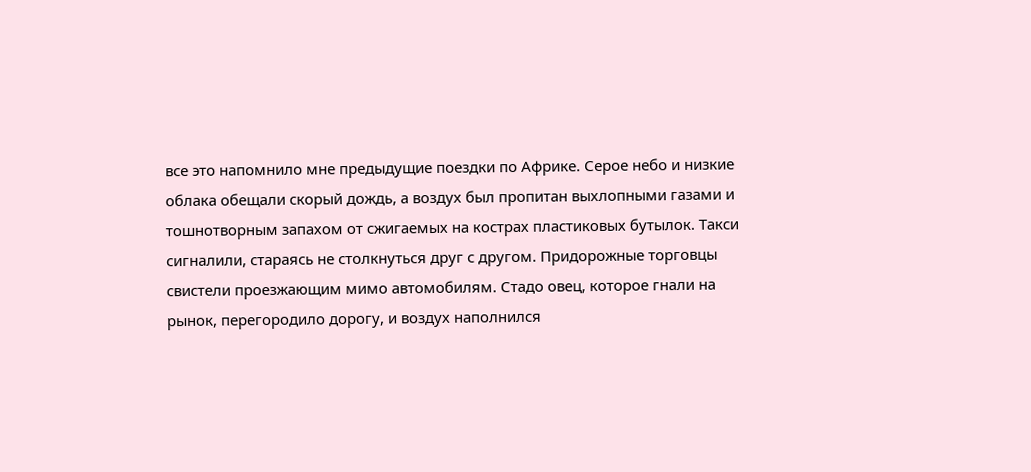все это напомнило мне предыдущие поездки по Африке. Серое небо и низкие облака обещали скорый дождь, а воздух был пропитан выхлопными газами и тошнотворным запахом от сжигаемых на кострах пластиковых бутылок. Такси сигналили, стараясь не столкнуться друг с другом. Придорожные торговцы свистели проезжающим мимо автомобилям. Стадо овец, которое гнали на рынок, перегородило дорогу, и воздух наполнился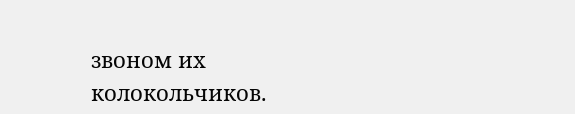звоном их колокольчиков.